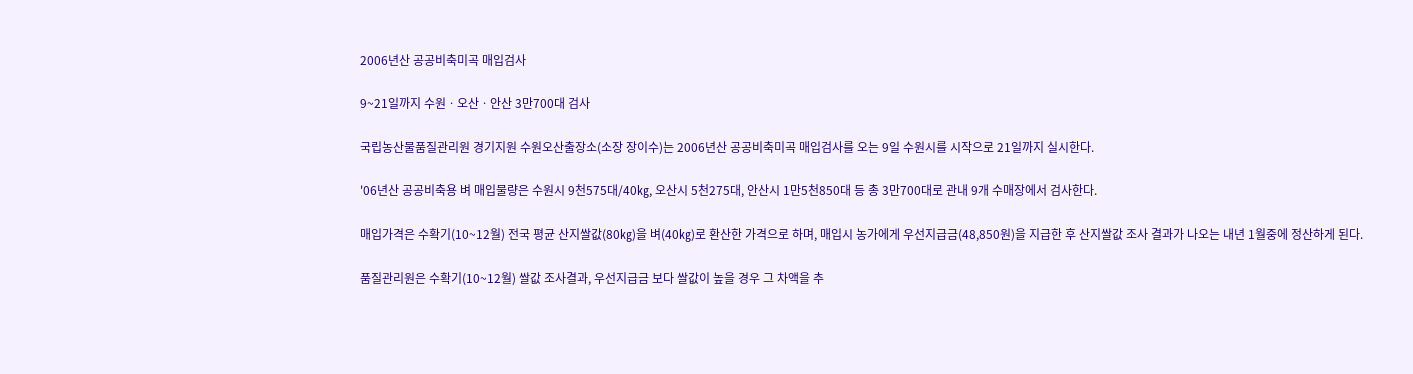2006년산 공공비축미곡 매입검사

9~21일까지 수원ㆍ오산ㆍ안산 3만700대 검사

국립농산물품질관리원 경기지원 수원오산출장소(소장 장이수)는 2006년산 공공비축미곡 매입검사를 오는 9일 수원시를 시작으로 21일까지 실시한다.

'06년산 공공비축용 벼 매입물량은 수원시 9천575대/40㎏, 오산시 5천275대, 안산시 1만5천850대 등 총 3만700대로 관내 9개 수매장에서 검사한다.

매입가격은 수확기(10~12월) 전국 평균 산지쌀값(80㎏)을 벼(40㎏)로 환산한 가격으로 하며, 매입시 농가에게 우선지급금(48,850원)을 지급한 후 산지쌀값 조사 결과가 나오는 내년 1월중에 정산하게 된다.

품질관리원은 수확기(10~12월) 쌀값 조사결과, 우선지급금 보다 쌀값이 높을 경우 그 차액을 추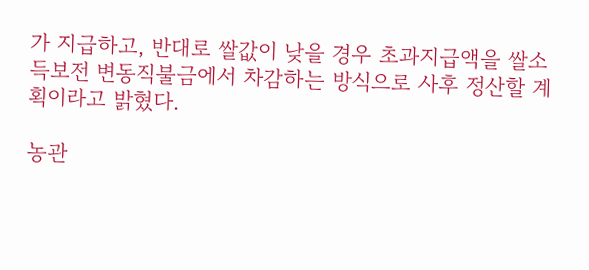가 지급하고, 반대로 쌀값이 낮을 경우 초과지급액을 쌀소득보전 변동직불금에서 차감하는 방식으로 사후 정산할 계획이라고 밝혔다.

농관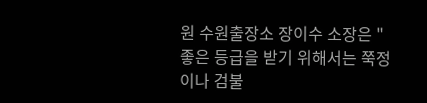원 수원출장소 장이수 소장은 "좋은 등급을 받기 위해서는 쭉정이나 검불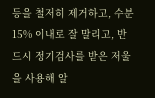등을 철저히 제거하고, 수분 15% 이내로 잘 말리고, 반드시 정기검사를 받은 저울을 사용해 알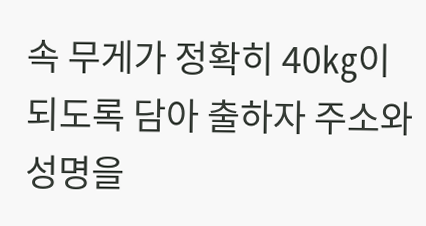속 무게가 정확히 40㎏이 되도록 담아 출하자 주소와 성명을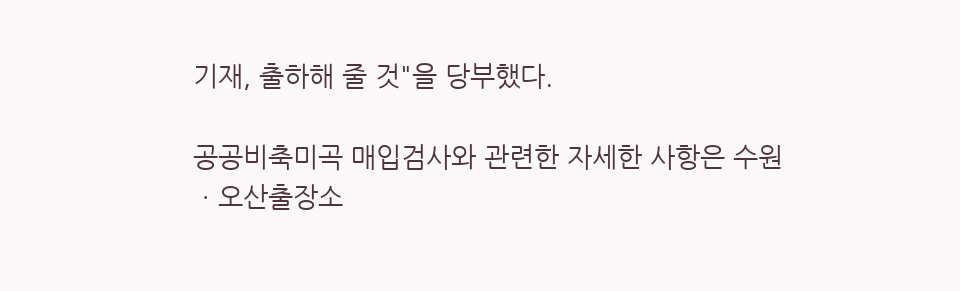기재, 출하해 줄 것"을 당부했다.

공공비축미곡 매입검사와 관련한 자세한 사항은 수원ㆍ오산출장소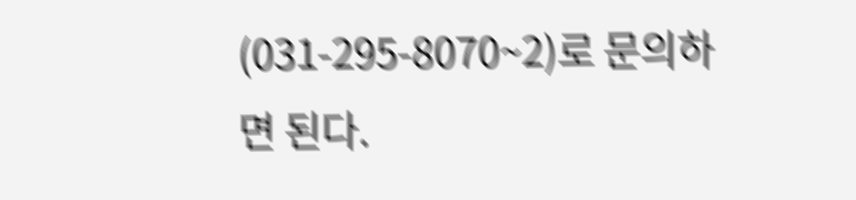(031-295-8070~2)로 문의하면 된다.